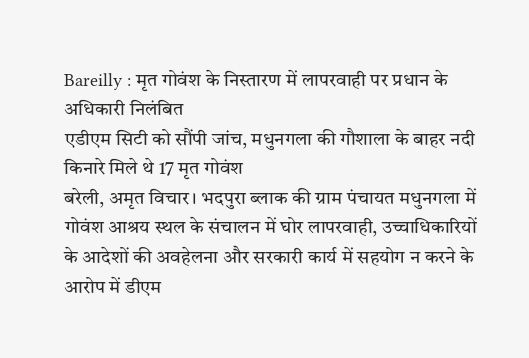Bareilly : मृत गोवंश के निस्तारण में लापरवाही पर प्रधान के अधिकारी निलंबित
एडीएम सिटी को सौंपी जांच, मधुनगला की गौशाला के बाहर नदी किनारे मिले थे 17 मृत गोवंश
बरेली, अमृत विचार। भदपुरा ब्लाक की ग्राम पंचायत मधुनगला में गोवंश आश्रय स्थल के संचालन में घोर लापरवाही, उच्चाधिकारियों के आदेशों की अवहेलना और सरकारी कार्य में सहयोग न करने के आरोप में डीएम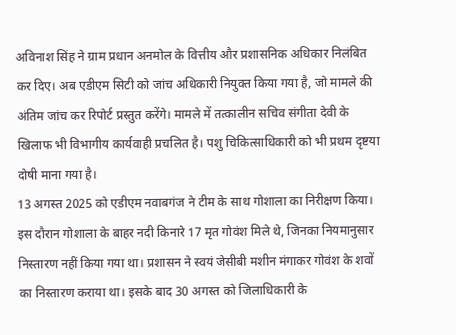अविनाश सिंह ने ग्राम प्रधान अनमोल के वित्तीय और प्रशासनिक अधिकार निलंबित कर दिए। अब एडीएम सिटी को जांच अधिकारी नियुक्त किया गया है, जो मामले की अंतिम जांच कर रिपोर्ट प्रस्तुत करेंगे। मामले में तत्कालीन सचिव संगीता देवी के खिलाफ भी विभागीय कार्यवाही प्रचलित है। पशु चिकित्साधिकारी को भी प्रथम दृष्टया दोषी माना गया है।
13 अगस्त 2025 को एडीएम नवाबगंज ने टीम के साथ गोशाला का निरीक्षण किया। इस दौरान गोशाला के बाहर नदी किनारे 17 मृत गोवंश मिले थे, जिनका नियमानुसार निस्तारण नहीं किया गया था। प्रशासन ने स्वयं जेसीबी मशीन मंगाकर गोवंश के शवों का निस्तारण कराया था। इसके बाद 30 अगस्त को जिलाधिकारी के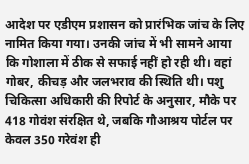आदेश पर एडीएम प्रशासन को प्रारंभिक जांच के लिए नामित किया गया। उनकी जांच में भी सामने आया कि गोशाला में ठीक से सफाई नहीं हो रही थी। वहां गोबर, कीचड़ और जलभराव की स्थिति थी। पशु चिकित्सा अधिकारी की रिपोर्ट के अनुसार, मौके पर 418 गोवंश संरक्षित थे, जबकि गौआश्रय पोर्टल पर केवल 350 गरेवंश ही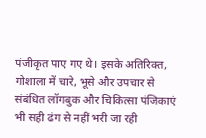पंजीकृत पाए गए थे। इसके अतिरिक्त, गोशाला में चारे, भूसे और उपचार से संबंधित लॉगबुक और चिकित्सा पंजिकाएं भी सही ढंग से नहीं भरी जा रही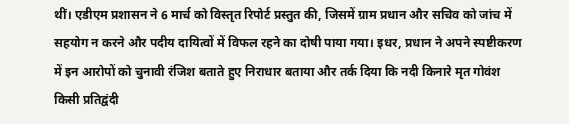थीं। एडीएम प्रशासन ने 6 मार्च को विस्तृत रिपोर्ट प्रस्तुत की, जिसमें ग्राम प्रधान और सचिव को जांच में सहयोग न करने और पदीय दायित्वों में विफल रहने का दोषी पाया गया। इधर, प्रधान ने अपने स्पष्टीकरण में इन आरोपों को चुनावी रंजिश बताते हुए निराधार बताया और तर्क दिया कि नदी किनारे मृत गोवंश किसी प्रतिद्वंदी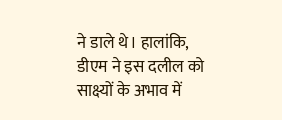ने डाले थे। हालांकि, डीएम ने इस दलील को साक्ष्यों के अभाव में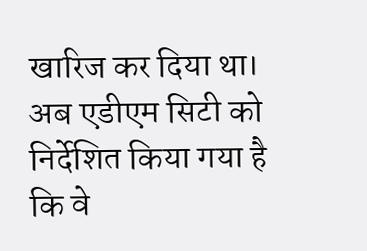खारिज कर दिया था। अब एडीएम सिटी को निर्देशित किया गया है कि वे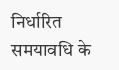निर्धारित समयावधि के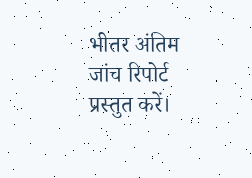भीतर अंतिम जांच रिपोर्ट प्रस्तुत करें।